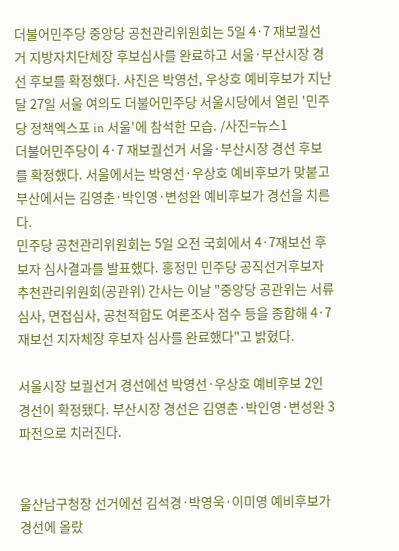더불어민주당 중앙당 공천관리위원회는 5일 4·7 재보궐선거 지방자치단체장 후보심사를 완료하고 서울·부산시장 경선 후보를 확정했다. 사진은 박영선, 우상호 예비후보가 지난달 27일 서울 여의도 더불어민주당 서울시당에서 열린 '민주당 정책엑스포 in 서울'에 참석한 모습. /사진=뉴스1
더불어민주당이 4·7 재보궐선거 서울·부산시장 경선 후보를 확정했다. 서울에서는 박영선·우상호 예비후보가 맞붙고 부산에서는 김영춘·박인영·변성완 예비후보가 경선을 치른다.
민주당 공천관리위원회는 5일 오전 국회에서 4·7재보선 후보자 심사결과를 발표했다. 홍정민 민주당 공직선거후보자추천관리위원회(공관위) 간사는 이날 "중앙당 공관위는 서류심사, 면접심사, 공천적합도 여론조사 점수 등을 종합해 4·7 재보선 지자체장 후보자 심사를 완료했다"고 밝혔다.

서울시장 보궐선거 경선에선 박영선·우상호 예비후보 2인 경선이 확정됐다. 부산시장 경선은 김영춘·박인영·변성완 3파전으로 치러진다.


울산남구청장 선거에선 김석경·박영욱·이미영 예비후보가 경선에 올랐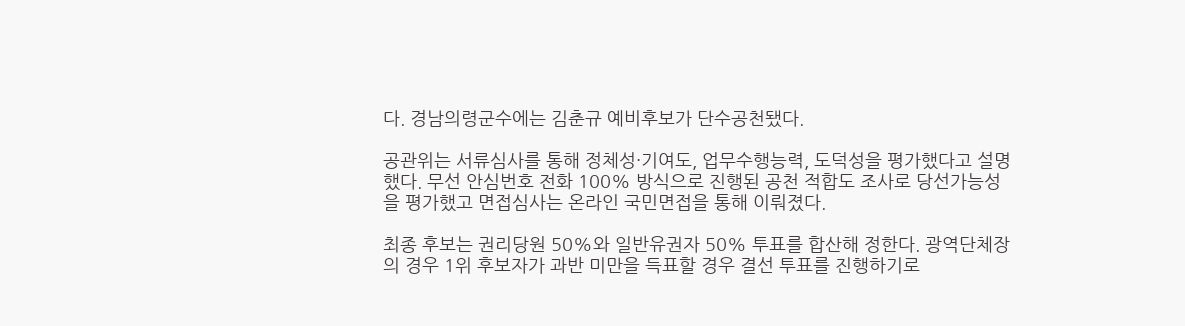다. 경남의령군수에는 김춘규 예비후보가 단수공천됐다.

공관위는 서류심사를 통해 정체성·기여도, 업무수행능력, 도덕성을 평가했다고 설명했다. 무선 안심번호 전화 100% 방식으로 진행된 공천 적합도 조사로 당선가능성을 평가했고 면접심사는 온라인 국민면접을 통해 이뤄졌다.

최종 후보는 권리당원 50%와 일반유권자 50% 투표를 합산해 정한다. 광역단체장의 경우 1위 후보자가 과반 미만을 득표할 경우 결선 투표를 진행하기로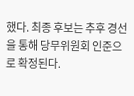했다. 최종 후보는 추후 경선을 통해 당무위원회 인준으로 확정된다.